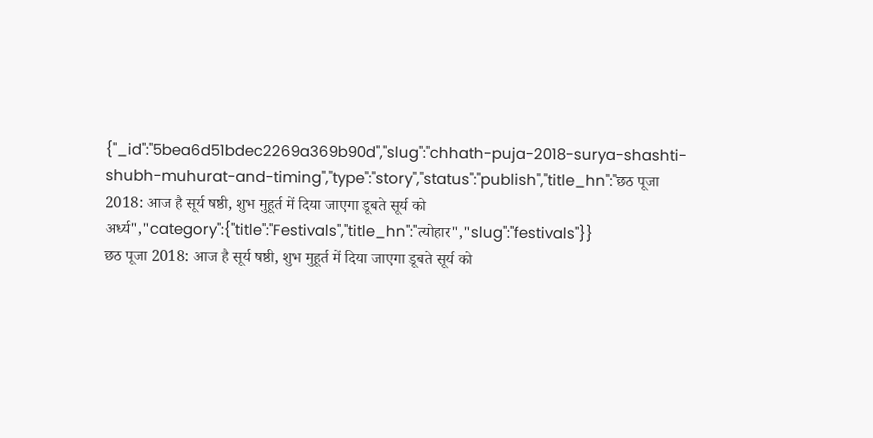{"_id":"5bea6d51bdec2269a369b90d","slug":"chhath-puja-2018-surya-shashti-shubh-muhurat-and-timing","type":"story","status":"publish","title_hn":"छठ पूजा 2018: आज है सूर्य षष्ठी, शुभ मुहूर्त में दिया जाएगा डूबते सूर्य को अर्ध्य","category":{"title":"Festivals","title_hn":"त्योहार","slug":"festivals"}}
छठ पूजा 2018: आज है सूर्य षष्ठी, शुभ मुहूर्त में दिया जाएगा डूबते सूर्य को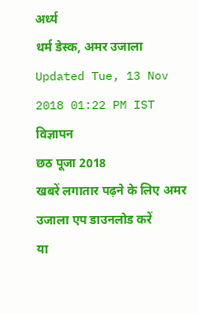अर्ध्य
धर्म डेस्क, अमर उजाला
Updated Tue, 13 Nov 2018 01:22 PM IST
विज्ञापन
छठ पूजा 2018
खबरें लगातार पढ़ने के लिए अमर उजाला एप डाउनलोड करें
या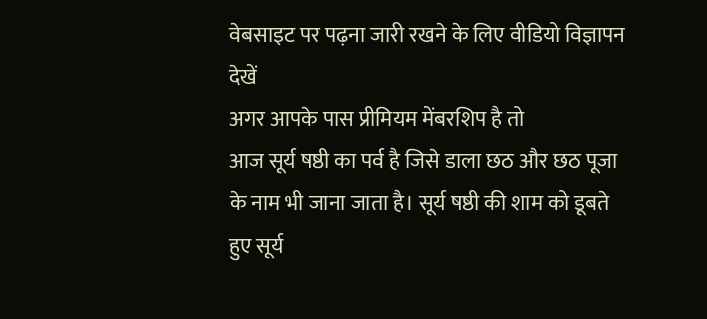वेबसाइट पर पढ़ना जारी रखने के लिए वीडियो विज्ञापन देखें
अगर आपके पास प्रीमियम मेंबरशिप है तो
आज सूर्य षष्ठी का पर्व है जिसे डाला छठ और छठ पूजा के नाम भी जाना जाता है। सूर्य षष्ठी की शाम को डूबते हुए सूर्य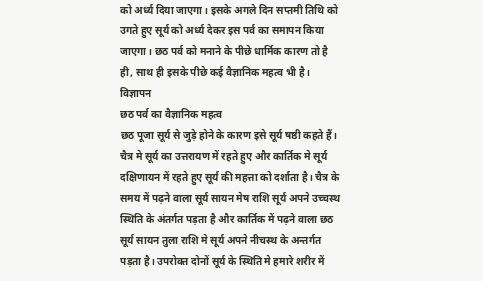को अर्ध्य दिया जाएगा। इसके अगले दिन सप्तमी तिथि को उगते हुए सूर्य को अर्ध्य देकर इस पर्व का समापन किया जाएगा। छठ पर्व को मनाने के पीछे धार्मिक कारण तो है ही, साथ ही इसके पीछे कई वैज्ञानिक महत्व भी है।
विज्ञापन
छठ पर्व का वैज्ञानिक महत्व
छठ पूजा सूर्य से जुड़े होने के कारण इसे सूर्य षष्ठी कहते हैं। चैत्र मे सूर्य का उत्तरायण में रहते हुए और कार्तिक मे सूर्य दक्षिणायन में रहते हुए सूर्य की महत्ता को दर्शाता है। चैत्र के समय में पढ़ने वाला सूर्य सायन मेष राशि सूर्य अपने उच्चस्थ स्थिति के अंतर्गत पड़ता है और कार्तिक में पढ़ने वाला छठ सूर्य सायन तुला राशि मे सूर्य अपने नीचस्थ के अन्तर्गत पड़ता है। उपरोक्त दोनों सूर्य के स्थिति मे हमारे शरीर में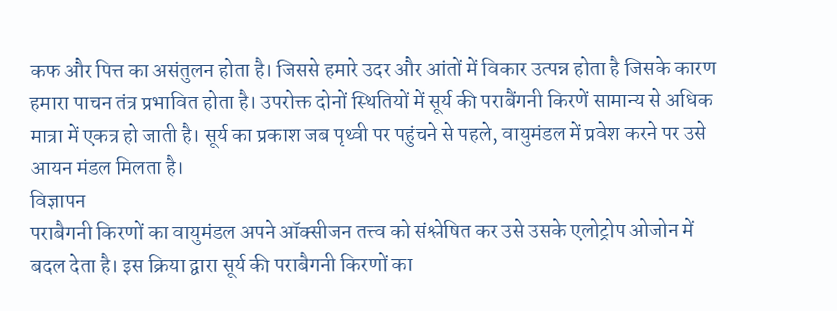कफ और पित्त का असंतुलन होता है। जिससे हमारे उदर और आंतों में विकार उत्पन्न होता है जिसके कारण हमारा पाचन तंत्र प्रभावित होता है। उपरोक्त दोनों स्थितियों में सूर्य की पराबैंगनी किरणें सामान्य से अधिक मात्रा में एकत्र हो जाती है। सूर्य का प्रकाश जब पृथ्वी पर पहुंचने से पहले, वायुमंडल में प्रवेश करने पर उसे आयन मंडल मिलता है।
विज्ञापन
पराबैगनी किरणों का वायुमंडल अपने ऑक्सीजन तत्त्व को संश्लेषित कर उसे उसके एलोट्रोप ओजोन में बदल देता है। इस क्रिया द्वारा सूर्य की पराबैगनी किरणों का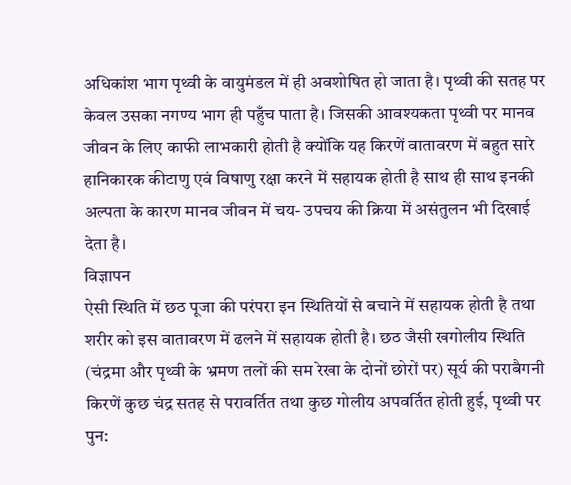अधिकांश भाग पृथ्वी के वायुमंडल में ही अवशोषित हो जाता है। पृथ्वी की सतह पर केवल उसका नगण्य भाग ही पहुँच पाता है। जिसकी आवश्यकता पृथ्वी पर मानव जीवन के लिए काफी लाभकारी होती है क्योंकि यह किरणें वातावरण में बहुत सारे हानिकारक कीटाणु एवं विषाणु रक्षा करने में सहायक होती है साथ ही साथ इनकी अल्पता के कारण मानव जीवन में चय- उपचय की क्रिया में असंतुलन भी दिखाई देता है।
विज्ञापन
ऐसी स्थिति में छठ पूजा की परंपरा इन स्थितियों से बचाने में सहायक होती है तथा शरीर को इस वातावरण में ढलने में सहायक होती है। छठ जैसी खगोलीय स्थिति (चंद्रमा और पृथ्वी के भ्रमण तलों की सम रेखा के दोनों छोरों पर) सूर्य की पराबैगनी किरणें कुछ चंद्र सतह से परावर्तित तथा कुछ गोलीय अपवर्तित होती हुई, पृथ्वी पर पुन: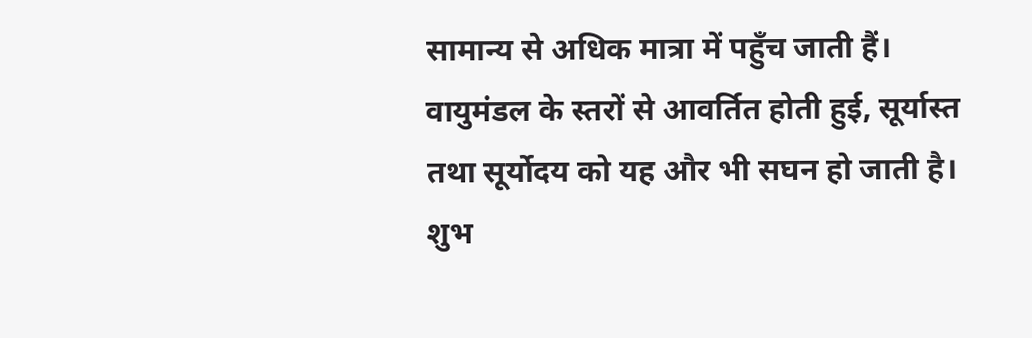सामान्य से अधिक मात्रा में पहुँच जाती हैं। वायुमंडल के स्तरों से आवर्तित होती हुई, सूर्यास्त तथा सूर्योदय को यह और भी सघन हो जाती है।
शुभ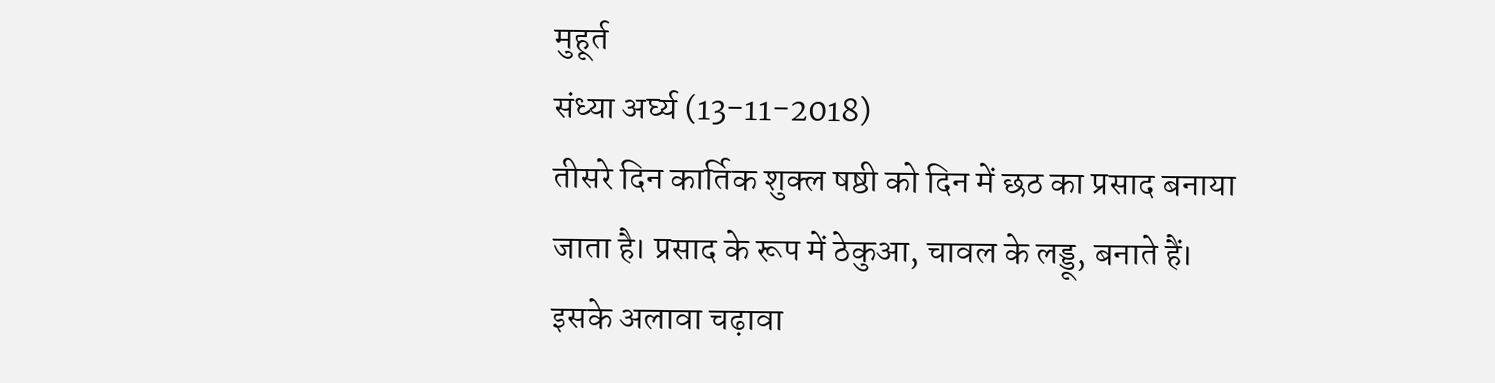मुहूर्त
संध्या अर्घ्य (13-11-2018)
तीसरे दिन कार्तिक शुक्ल षष्ठी को दिन में छठ का प्रसाद बनाया जाता है। प्रसाद के रूप में ठेकुआ, चावल के लड्डू, बनाते हैं। इसके अलावा चढ़ावा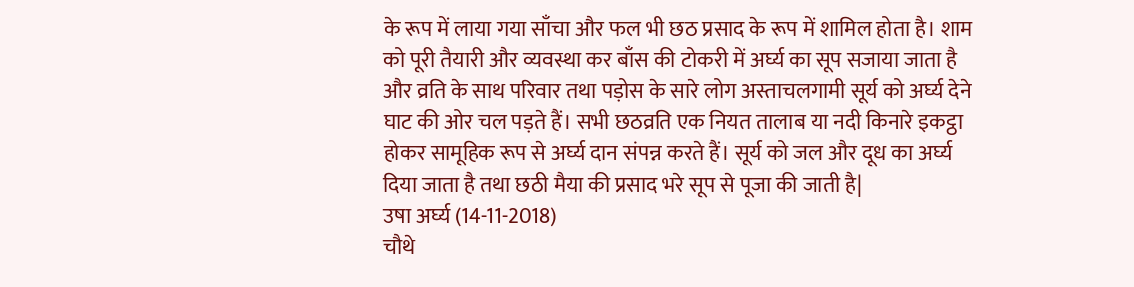के रूप में लाया गया साँचा और फल भी छठ प्रसाद के रूप में शामिल होता है। शाम को पूरी तैयारी और व्यवस्था कर बाँस की टोकरी में अर्घ्य का सूप सजाया जाता है और व्रति के साथ परिवार तथा पड़ोस के सारे लोग अस्ताचलगामी सूर्य को अर्घ्य देने घाट की ओर चल पड़ते हैं। सभी छठव्रति एक नियत तालाब या नदी किनारे इकट्ठा होकर सामूहिक रूप से अर्घ्य दान संपन्न करते हैं। सूर्य को जल और दूध का अर्घ्य दिया जाता है तथा छठी मैया की प्रसाद भरे सूप से पूजा की जाती है|
उषा अर्घ्य (14-11-2018)
चौथे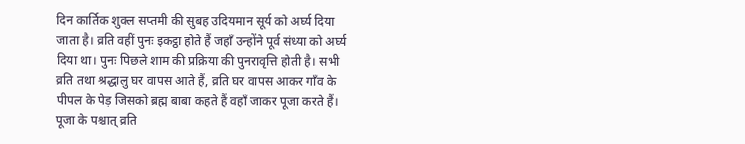दिन कार्तिक शुक्ल सप्तमी की सुबह उदियमान सूर्य को अर्घ्य दिया जाता है। व्रति वहीं पुनः इकट्ठा होते हैं जहाँ उन्होंने पूर्व संध्या को अर्घ्य दिया था। पुनः पिछले शाम की प्रक्रिया की पुनरावृत्ति होती है। सभी व्रति तथा श्रद्धालु घर वापस आते हैं, व्रति घर वापस आकर गाँव के पीपल के पेड़ जिसको ब्रह्म बाबा कहते हैं वहाँ जाकर पूजा करते हैं। पूजा के पश्चात् व्रति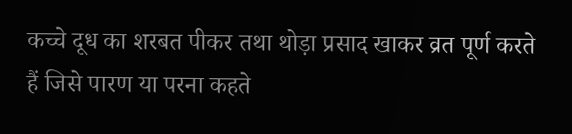कच्चे दूध का शरबत पीकर तथा थोड़ा प्रसाद खाकर व्रत पूर्ण करते हैं जिसे पारण या परना कहते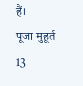हैं।
पूजा मुहूर्त
13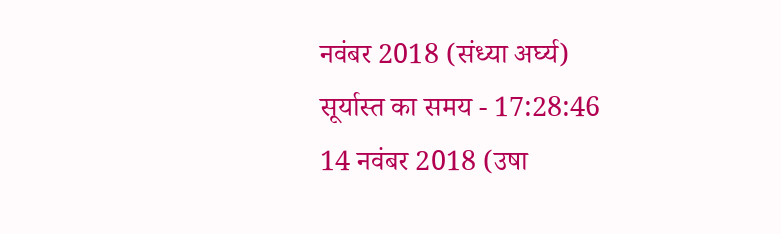नवंबर 2018 (संध्या अर्घ्य)
सूर्यास्त का समय - 17:28:46
14 नवंबर 2018 (उषा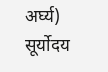अर्घ्य)
सूर्योदय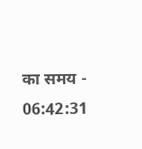का समय - 06:42:31